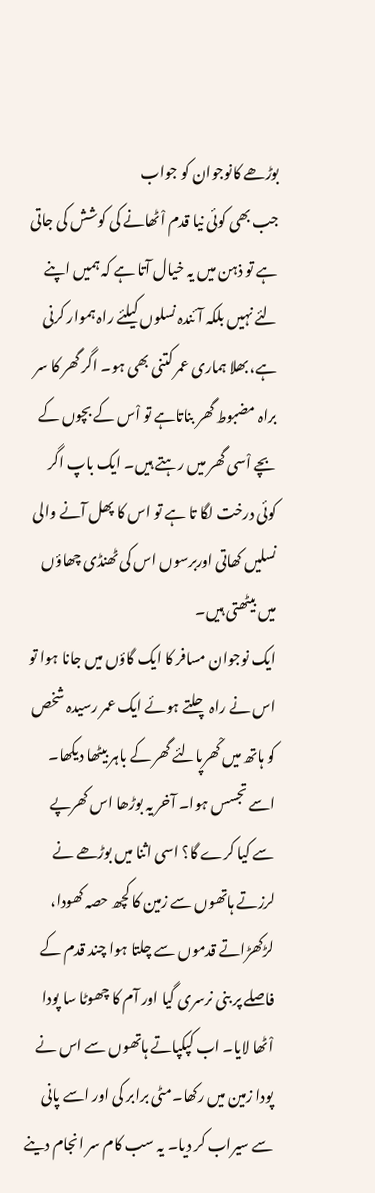بوڑھے کانوجوان کو جواب
جب بھی کوئی نیا قدم اْٹھانے کی کوشش کی جاتی ہے تو ذہن میں یہ خیال آتا ہے کہ ہمیں اپنے لئے نہیں بلکہ آئندہ نسلوں کیلئے راہ ہموار کرنی ہے، بھلا ہماری عمر کتنی بھی ہو۔ اگر گھر کا سر براہ مضبوط گھر بناتاہے تو اْس کے بچوں کے بچے اْسی گھر میں رہتے ہیں۔ ایک باپ اگر کوئی درخت لگا تا ہے تو اس کا پھل آنے والی نسلیں کھاتی اوربرسوں اس کی ٹھنڈی چھاؤں میں بیٹھتی ہیں۔
ایک نوجوان مسافر کا ایک گاؤں میں جانا ہوا تو اس نے راہ چلتے ہوئے ایک عمر رسیدہ شخص کو ہاتھ میں کْھرپالئے گھر کے باہر بیٹھا دیکھا۔ اسے تجسس ہوا۔ آخر یہ بوڑھا اس کھرپے سے کیا کرے گا؟ اسی اثنا میں بوڑھے نے لرزتے ہاتھوں سے زمین کا کچھ حصہ کھودا، لڑکھڑاتے قدموں سے چلتا ہوا چند قدم کے فاصلے پر بنی نرسری گیا اور آم کا چھوٹا سا پودا اْٹھا لایا۔ اب کپکپاتے ہاتھوں سے اس نے پودا زمین میں رکھا۔مٹی برابر کی اور اسے پانی سے سیراب کر دیا۔ یہ سب کام سر انجام دینے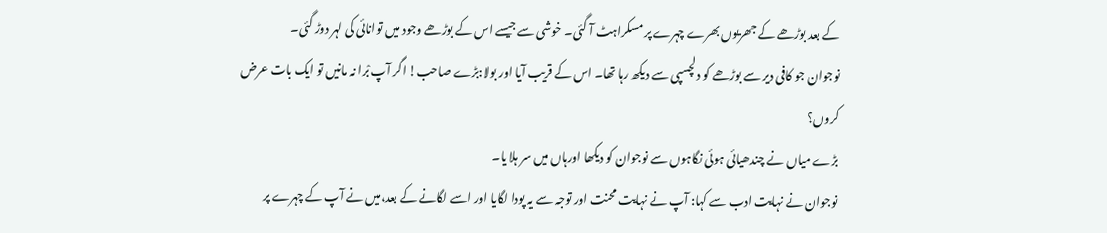کے بعد بوڑھے کے جھریوں بھرے چہرے پر مسکراہٹ آ گئی۔ خوشی سے جیسے اس کے بوڑھے وجود میں توانائی کی لہر دوڑ گئی۔
نوجوان جو کافی دیر سے بوڑھے کو دلچسپی سے دیکھ رہا تھا۔ اس کے قریب آیا اور بولا:بڑے صاحب! اگر آپ بْرا نہ مانیں تو ایک بات عرض کروں؟
بڑے میاں نے چندھیائی ہوئی نگاہوں سے نوجوان کو دیکھا اورہاں میں سر ہلا یا۔
نوجوان نے نہایت ادب سے کہا: آپ نے نہایت محنت اور توجہ سے یہ پودا لگایا اور اسے لگانے کے بعد،میں نے آپ کے چہرے پر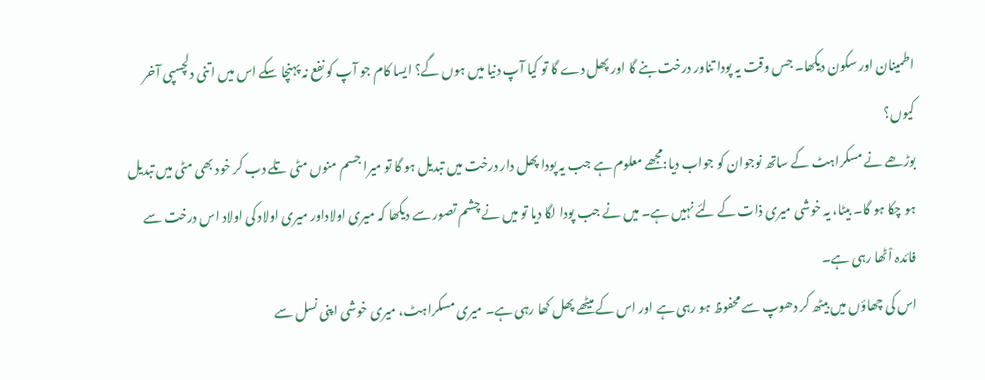اطمینان اور سکون دیکھا۔ جس وقت یہ پودا تناور درخت بنے گا اور پھل دے گا تو کیا آپ دنیا میں ہوں گے؟ ایسا کام جو آپ کو نفع نہ پہنچا سکے اس میں اتنی دلچسپی آخر کیوں؟
بوڑھے نے مسکراہٹ کے ساتھ نوجوان کو جواب دیا:مجھے معلوم ہے جب یہ پودا پھل دار درخت میں تبدیل ہو گا تو میرا جسم منوں مٹی تلے دب کر خود بھی مٹی میں تبدیل ہو چکا ہو گا۔ بیٹا، یہ خوشی میری ذات کے لئے نہیں ہے۔ میں نے جب پودا لگا دیا تو میں نے چشم تصور سے دیکھا کہ میری اولاداور میری اولاد کی اولاد اس درخت سے فائدہ اْٹھا رہی ہے۔
اس کی چھاؤں میں بیٹھ کر دھوپ سے محفوظ ہو رہی ہے اور اس کے میٹھے پھل کھا رہی ہے۔ میری مسکراہٹ، میری خوشی اپنی نسل سے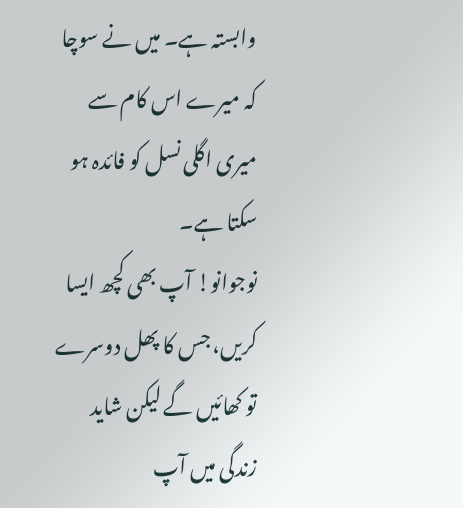وابستہ ہے۔ میں نے سوچا کہ میرے اس کام سے میری اگلی نسل کو فائدہ ہو سکتا ہے۔
نوجوانو! آپ بھی کچھ ایسا کریں، جس کا پھل دوسرے تو کھائیں گے لیکن شاید زندگی میں آپ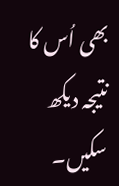بھی اُس کا نتیجہ دیکھ سکیں۔